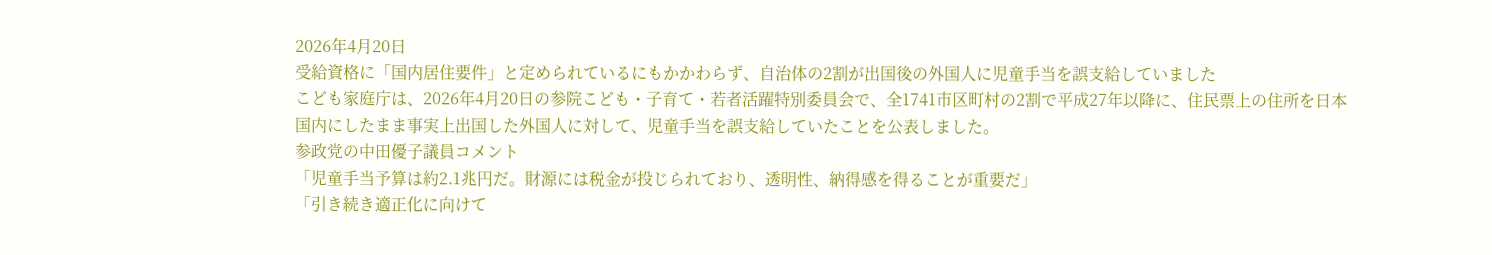2026年4月20日
受給資格に「国内居住要件」と定められているにもかかわらず、自治体の2割が出国後の外国人に児童手当を誤支給していました
こども家庭庁は、2026年4月20日の参院こども・子育て・若者活躍特別委員会で、全1741市区町村の2割で平成27年以降に、住民票上の住所を日本国内にしたまま事実上出国した外国人に対して、児童手当を誤支給していたことを公表しました。
参政党の中田優子議員コメント
「児童手当予算は約2.1兆円だ。財源には税金が投じられており、透明性、納得感を得ることが重要だ」
「引き続き適正化に向けて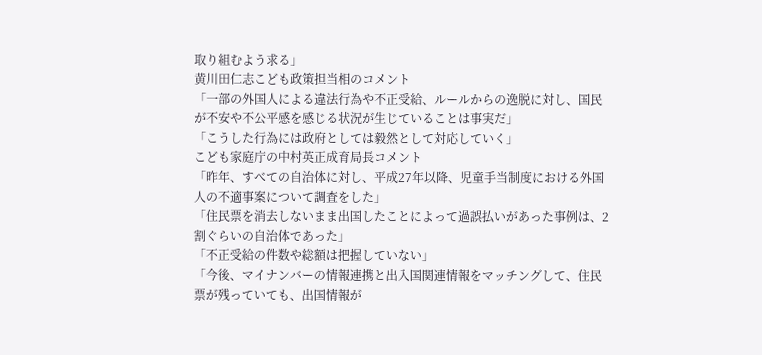取り組むよう求る」
黄川田仁志こども政策担当相のコメント
「一部の外国人による違法行為や不正受給、ルールからの逸脱に対し、国民が不安や不公平感を感じる状況が生じていることは事実だ」
「こうした行為には政府としては毅然として対応していく」
こども家庭庁の中村英正成育局長コメント
「昨年、すべての自治体に対し、平成27年以降、児童手当制度における外国人の不適事案について調査をした」
「住民票を消去しないまま出国したことによって過誤払いがあった事例は、2割ぐらいの自治体であった」
「不正受給の件数や総額は把握していない」
「今後、マイナンバーの情報連携と出入国関連情報をマッチングして、住民票が残っていても、出国情報が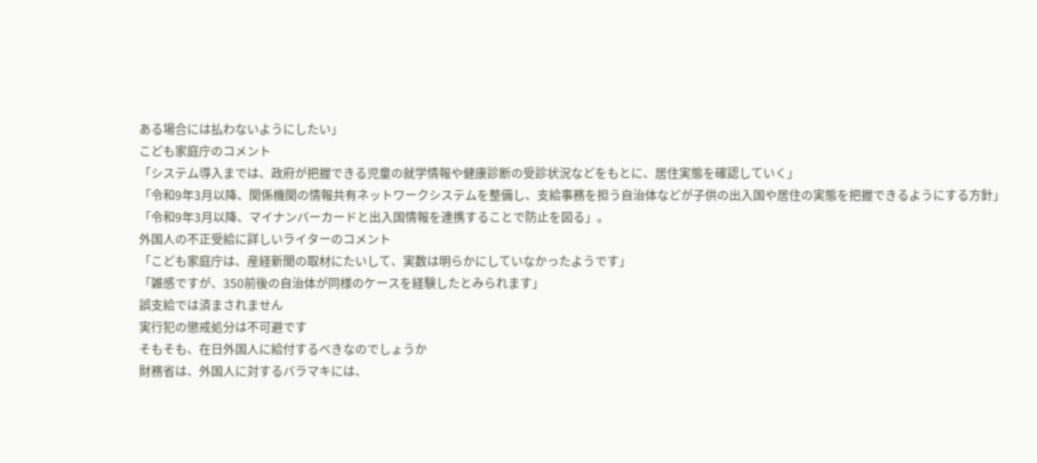ある場合には払わないようにしたい」
こども家庭庁のコメント
「システム導入までは、政府が把握できる児童の就学情報や健康診断の受診状況などをもとに、居住実態を確認していく」
「令和9年3月以降、関係機関の情報共有ネットワークシステムを整備し、支給事務を担う自治体などが子供の出入国や居住の実態を把握できるようにする方針」
「令和9年3月以降、マイナンバーカードと出入国情報を連携することで防止を図る」。
外国人の不正受給に詳しいライターのコメント
「こども家庭庁は、産経新聞の取材にたいして、実数は明らかにしていなかったようです」
「雑感ですが、350前後の自治体が同様のケースを経験したとみられます」
誤支給では済まされません
実行犯の懲戒処分は不可避です
そもそも、在日外国人に給付するべきなのでしょうか
財務省は、外国人に対するバラマキには、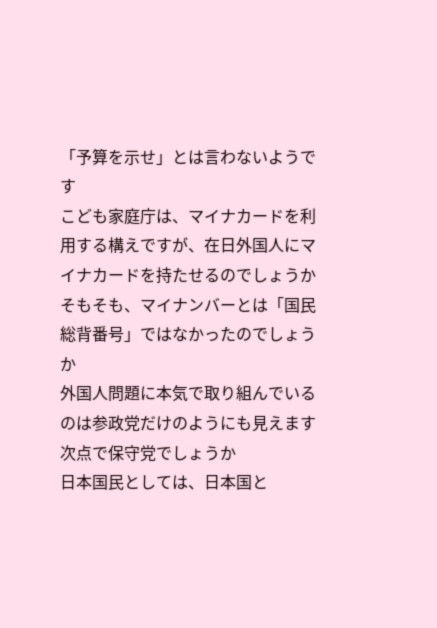「予算を示せ」とは言わないようです
こども家庭庁は、マイナカードを利用する構えですが、在日外国人にマイナカードを持たせるのでしょうか
そもそも、マイナンバーとは「国民総背番号」ではなかったのでしょうか
外国人問題に本気で取り組んでいるのは参政党だけのようにも見えます
次点で保守党でしょうか
日本国民としては、日本国と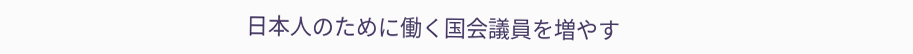日本人のために働く国会議員を増やす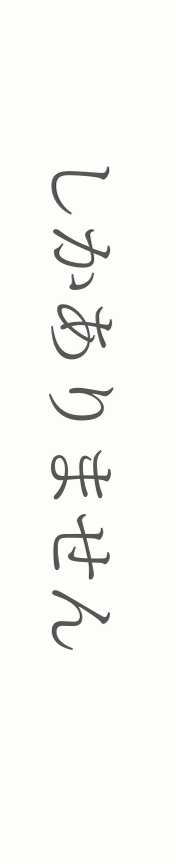しかありません